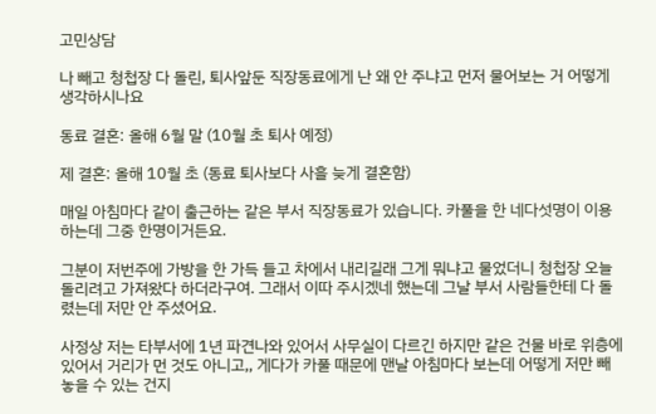고민상담

나 빼고 청첩장 다 돌린, 퇴사앞둔 직장동료에게 난 왜 안 주냐고 먼저 물어보는 거 어떻게 생각하시나요

동료 결혼: 올해 6월 말 (10월 초 퇴사 예정)

제 결혼: 올해 10월 초 (동료 퇴사보다 사흘 늦게 결혼함)

매일 아침마다 같이 출근하는 같은 부서 직장동료가 있습니다. 카풀을 한 네다섯명이 이용하는데 그중 한명이거든요.

그분이 저번주에 가방을 한 가득 들고 차에서 내리길래 그게 뭐냐고 물었더니 청첩장 오늘 돌리려고 가져왔다 하더라구여. 그래서 이따 주시겠네 했는데 그날 부서 사람들한테 다 돌렸는데 저만 안 주셨어요.

사정상 저는 타부서에 1년 파견나와 있어서 사무실이 다르긴 하지만 같은 건물 바로 위층에 있어서 거리가 먼 것도 아니고,, 게다가 카풀 때문에 맨날 아침마다 보는데 어떻게 저만 빼놓을 수 있는 건지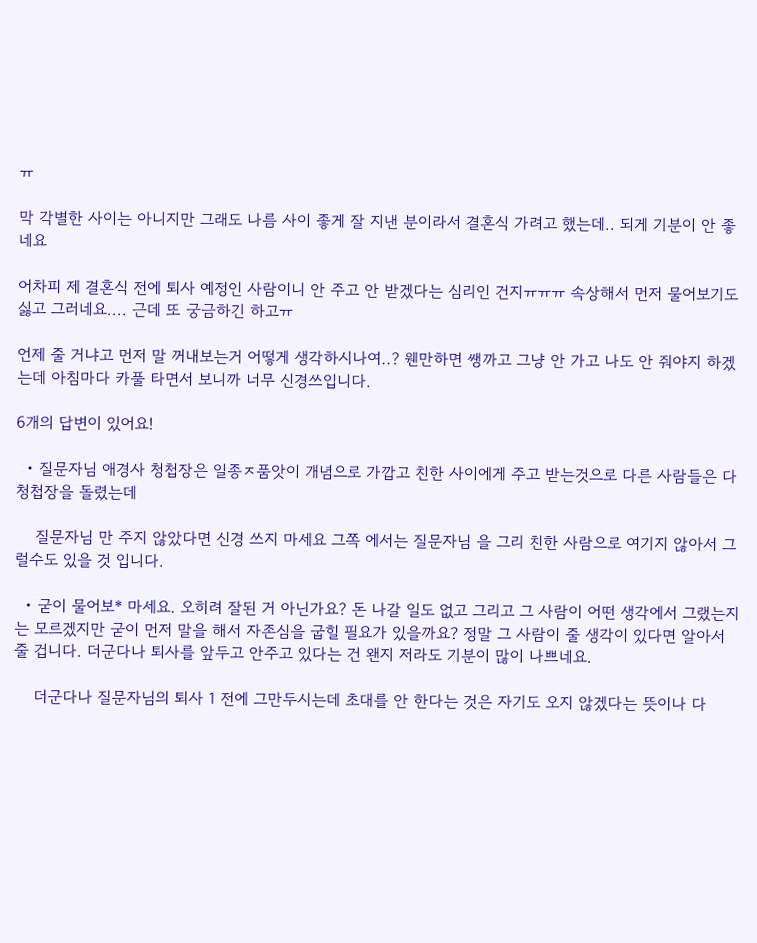ㅠ

막 각별한 사이는 아니지만 그래도 나름 사이 좋게 잘 지낸 분이라서 결혼식 가려고 했는데.. 되게 기분이 안 좋네요

어차피 제 결혼식 전에 퇴사 예정인 사람이니 안 주고 안 받겠다는 심리인 건지ㅠㅠㅠ 속상해서 먼저 물어보기도 싫고 그러네요.... 근데 또 궁금하긴 하고ㅠ

언제 줄 거냐고 먼저 말 꺼내보는거 어떻게 생각하시나여..? 웬만하면 쌩까고 그냥 안 가고 나도 안 줘야지 하겠는데 아침마다 카풀 타면서 보니까 너무 신경쓰입니다.

6개의 답변이 있어요!

  • 질문자님 애경사 청첩장은 일종ㅈ품앗이 개념으로 가깝고 친한 사이에게 주고 받는것으로 다른 사람들은 다 청첩장을 돌렸는데

    질문자님 만 주지 않았다면 신경 쓰지 마세요 그쪽 에서는 질문자님 을 그리 친한 사람으로 여기지 않아서 그럴수도 있을 것 입니다.

  • 굳이 물어보* 마세요. 오히려 잘된 거 아닌가요? 돈 나갈 일도 없고 그리고 그 사람이 어떤 생각에서 그랬는지는 모르겠지만 굳이 먼저 말을 해서 자존심을 굽힐 필요가 있을까요? 정말 그 사람이 줄 생각이 있다면 알아서 줄 겁니다. 더군다나 퇴사를 앞두고 안주고 있다는 건 왠지 저라도 기분이 많이 나쁘네요.

    더군다나 질문자님의 퇴사 1 전에 그만두시는데 초대를 안 한다는 것은 자기도 오지 않겠다는 뜻이나 다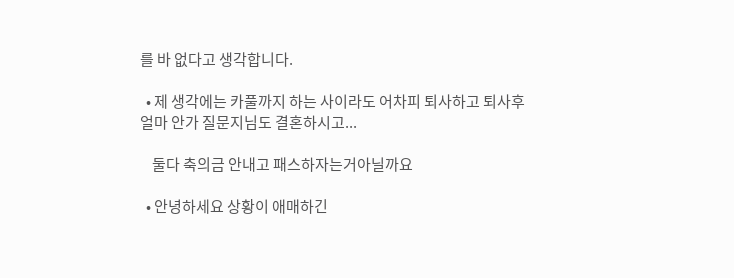를 바 없다고 생각합니다.

  • 제 생각에는 카풀까지 하는 사이라도 어차피 퇴사하고 퇴사후 얼마 안가 질문지님도 결혼하시고...

    둘다 축의금 안내고 패스하자는거아닐까요

  • 안녕하세요 상황이 애매하긴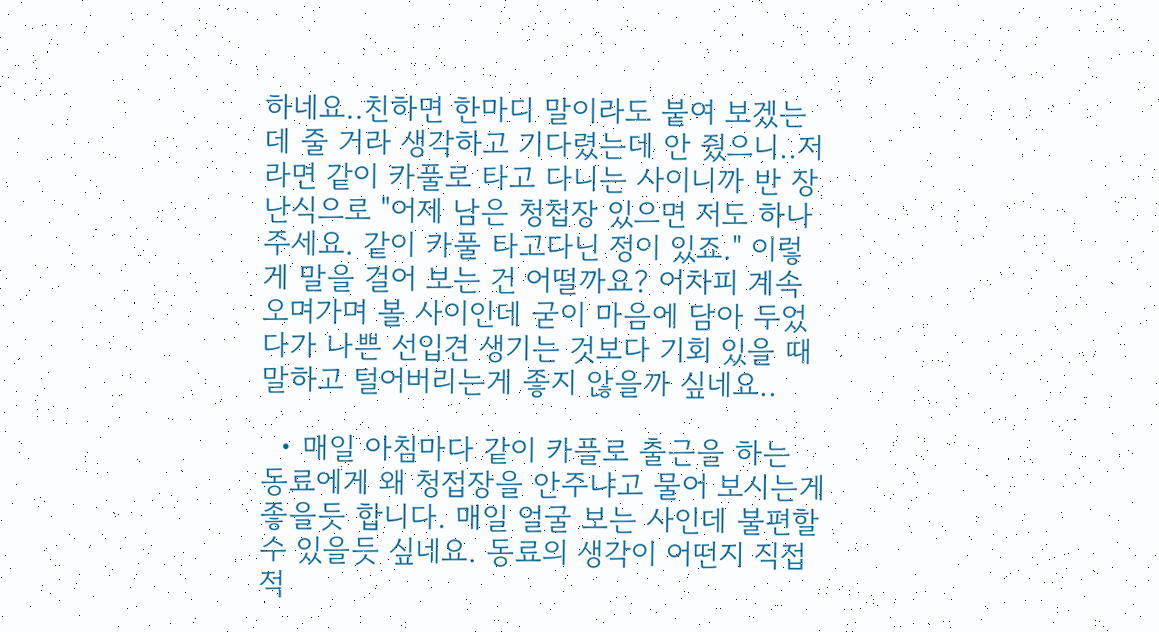하네요..친하면 한마디 말이라도 붙여 보겠는데 줄 거라 생각하고 기다렸는데 안 줬으니..저라면 같이 카풀로 타고 다니는 사이니까 반 장난식으로 "어제 남은 청첩장 있으면 저도 하나 주세요. 같이 카풀 타고다닌 정이 있죠." 이렇게 말을 걸어 보는 건 어떨까요? 어차피 계속 오며가며 볼 사이인데 굳이 마음에 담아 두었다가 나쁜 선입견 생기는 것보다 기회 있을 때 말하고 털어버리는게 좋지 않을까 싶네요..

  • 매일 아침마다 같이 카플로 출근을 하는 동료에게 왜 청접장을 안주냐고 물어 보시는게 좋을듯 합니다. 매일 얼굴 보는 사인데 불편할수 있을듯 싶네요. 동료의 생각이 어떤지 직접 적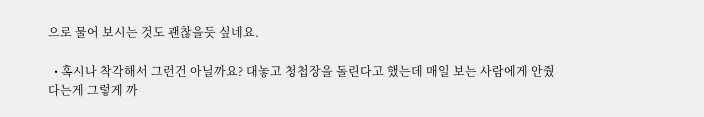으로 물어 보시는 것도 괜찮을듯 싶네요.

  • 혹시나 착각해서 그런건 아닐까요? 대놓고 청첩장을 돌린다고 했는데 매일 보는 사람에게 안줬다는게 그렇게 까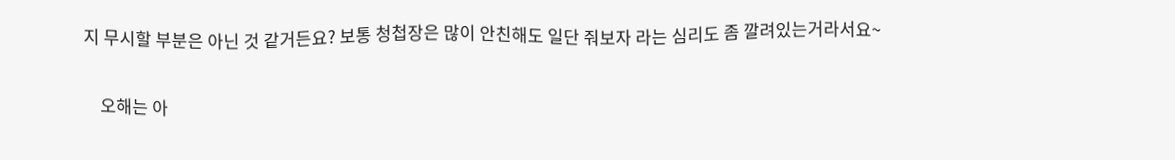지 무시할 부분은 아닌 것 같거든요? 보통 청첩장은 많이 안친해도 일단 줘보자 라는 심리도 좀 깔려있는거라서요~

    오해는 아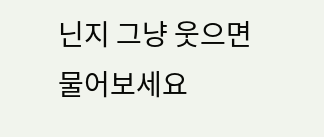닌지 그냥 웃으면 물어보세요